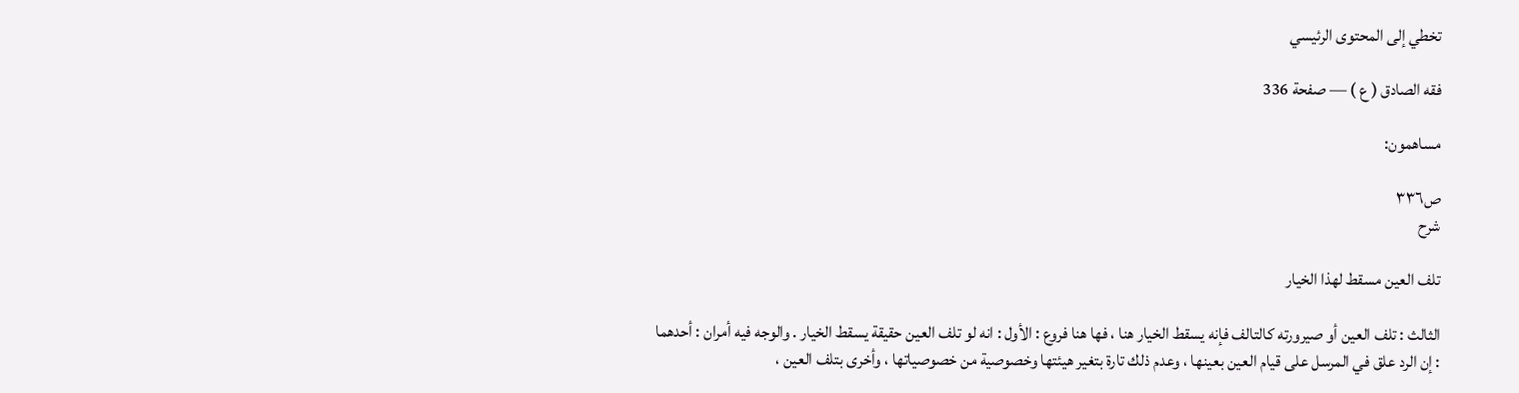تخطي إلى المحتوى الرئيسي

فقه الصادق ( ع ) — صفحة 336

مساهمون:

ص٣٣٦
شرح

تلف العين مسقط لهذا الخيار

الثالث : تلف العين أو صيرورته كالتالف فإنه يسقط الخيار هنا ، فها هنا فروع : الأول : انه لو تلف العين حقيقة يسقط الخيار . والوجه فيه أمران : أحدهما : إن الرد علق في المرسل على قيام العين بعينها ، وعدم ذلك تارة بتغير هيئتها وخصوصية من خصوصياتها ، وأخرى بتلف العين ،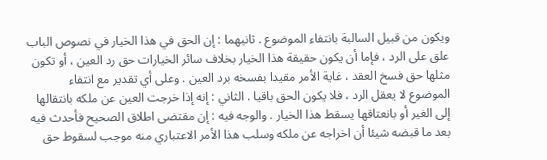ويكون من قبيل السالبة بانتفاء الموضوع . ثانيهما : إن الحق في هذا الخيار في نصوص الباب علق على الرد ، فإما أن يكون حقيقة هذا الخيار بخلاف سائر الخيارات حق رد العين ، أو تكون مثلها حق فسخ العقد ، غاية الأمر مقيدا بفسخه برد العين . وعلى أي تقدير مع انتفاء الموضوع لا يعقل الرد ، فلا يكون الحق باقيا . الثاني : إنه إذا خرجت العين عن ملكه بانتقالها إلى الغير أو بانعتاقها يسقط هذا الخيار . والوجه فيه : إن مقتضى اطلاق الصحيح فأحدث فيه بعد ما قبضه شيئا أن اخراجه عن ملكه وسلب هذا الأمر الاعتباري منه موجب لسقوط حق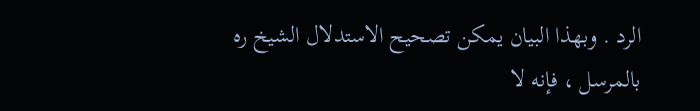الرد . وبهذا البيان يمكن تصحيح الاستدلال الشيخ ره بالمرسل ، فإنه لا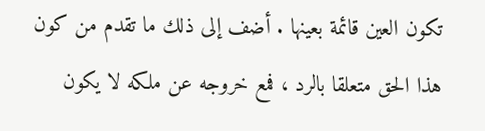تكون العين قائمة بعينها . أضف إلى ذلك ما تقدم من كون هذا الحق متعلقا بالرد ، فمع خروجه عن ملكه لا يكون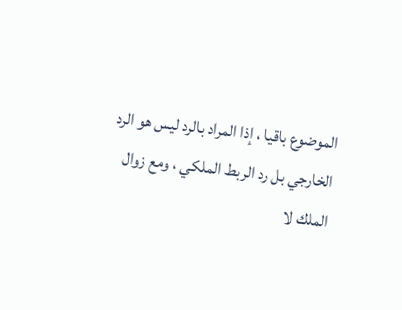الموضوع باقيا ، إذا المراد بالرد ليس هو الرد الخارجي بل رد الربط الملكي ، ومع زوال الملك لا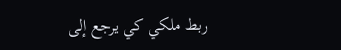ربط ملكي كي يرجع إلى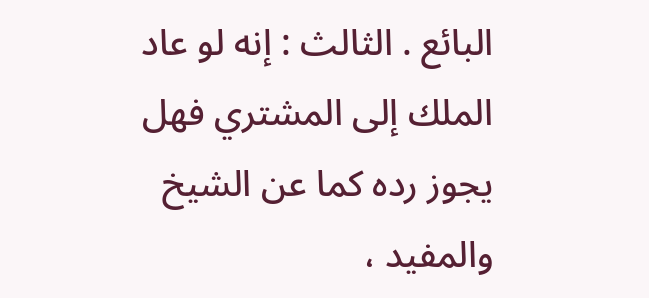البائع . الثالث : إنه لو عاد الملك إلى المشتري فهل يجوز رده كما عن الشيخ والمفيد ،